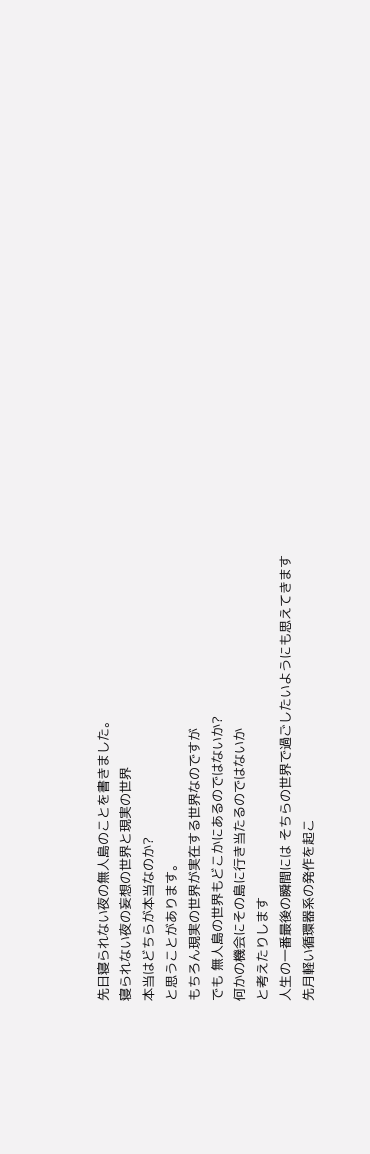先日寝られない夜の無人島のことを書きました。
寝られない夜の妄想の世界と現実の世界
本当はどちらが本当なのか?
と思うことがあります。
もちろん現実の世界が実在する世界なのですが
でも 無人島の世界もどこかにあるのではないか?
何かの機会にその島に行き当たるのではないか
と考えたりします
人生の一番最後の瞬間には そちらの世界で過ごしたいようにも思えてきます
先月軽い循環器系の発作を起こ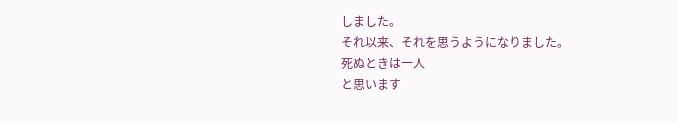しました。
それ以来、それを思うようになりました。
死ぬときは一人
と思います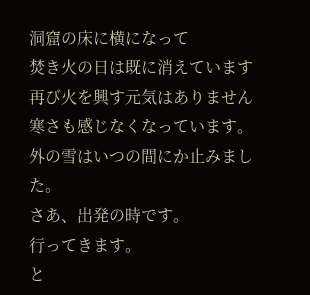洞窟の床に横になって
焚き火の日は既に消えています
再び火を興す元気はありません
寒さも感じなくなっています。
外の雪はいつの間にか止みました。
さあ、出発の時です。
行ってきます。
と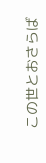この世とおさらば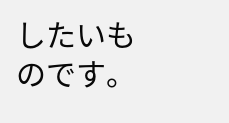したいものです。